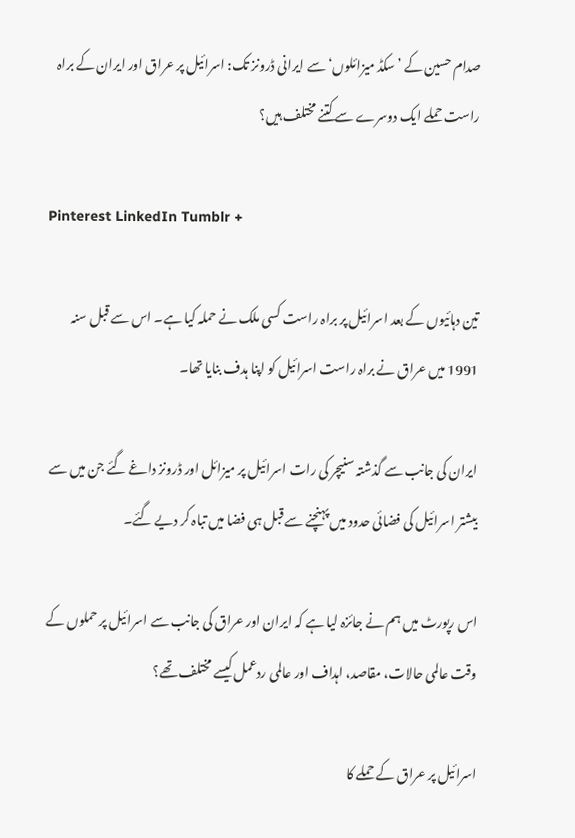صدام حسین کے ’سکڈ میزائلوں‘ سے ایرانی ڈرونز تک: اسرائیل پر عراق اور ایران کے براہ راست حملے ایک دوسرے سے کتنے مختلف ہیں؟

Pinterest LinkedIn Tumblr +

تین دہائیوں کے بعد اسرائیل پر براہ راست کسی ملک نے حملہ کیا ہے۔ اس سے قبل سنہ 1991 میں عراق نے براہ راست اسرائیل کو اپنا ہدف بنایا تھا۔

ایران کی جانب سے گذشتہ سنیچر کی رات اسرائیل پر میزائل اور ڈرونز داغے گئے جن میں سے بیشتر اسرائیل کی فضائی حدود میں پہنچنے سے قبل ہی فضا میں تباہ کر دیے گئے۔

اس رپورٹ میں ہم نے جائزہ لیا ہے کہ ایران اور عراق کی جانب سے اسرائیل پر حملوں کے وقت عالمی حالات، مقاصد، اہداف اور عالمی ردعمل کیسے مختلف تھے؟

اسرائیل پر عراق کے حملے کا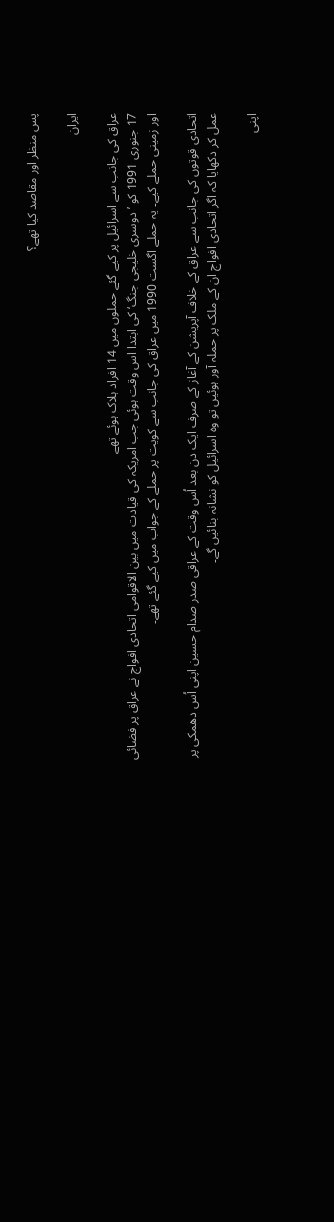پس منظر اور مقاصد کیا تھے؟

ایران

عراق کی جانب سے اسرائیل پر کیے گئے حملوں میں 14 افراد ہلاک ہوئے تھے
17 جنوری 1991 کو ’دوسری خلیجی جنگ‘ کی ابتدا اس وقت ہوئی جب امریکہ کی قیادت میں بین الاقوامی اتحادی افواج نے عراق پر فضائی اور زمینی حملے کیے۔ یہ حملے اگست 1990 میں عراق کی جانب سے کویت پر حملے کے جواب میں کیے گئے تھے۔

اتحادی قوتوں کی جانب سے عراق کے خلاف آپریشن کے آغاز کے صرف ایک دن بعد اُس وقت کے عراقی صدر صدام حسین اپنی اُس دھمکی پر عمل کر دکھایا کہ اگر اتحادی افواج ان کے ملک پر حملہ آور ہوئیں تو وہ اسرائیل کو نشانہ بنائیں گے۔

اپنی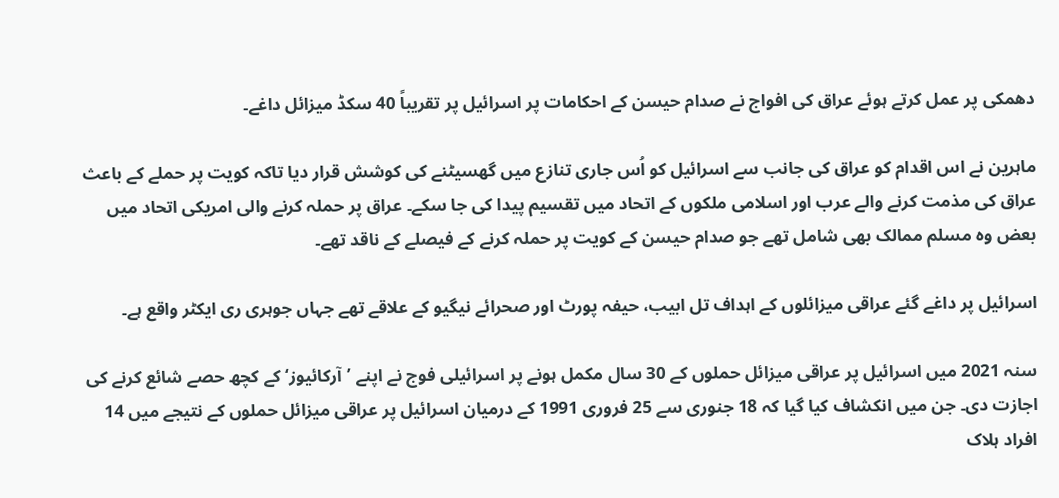دھمکی پر عمل کرتے ہوئے عراق کی افواج نے صدام حیسن کے احکامات پر اسرائیل پر تقریباً 40 سکڈ میزائل داغے۔

ماہرین نے اس اقدام کو عراق کی جانب سے اسرائیل کو اُس جاری تنازع میں گھسیٹنے کی کوشش قرار دیا تاکہ کویت پر حملے کے باعث عراق کی مذمت کرنے والے عرب اور اسلامی ملکوں کے اتحاد میں تقسیم پیدا کی جا سکے۔ عراق پر حملہ کرنے والی امریکی اتحاد میں بعض وہ مسلم ممالک بھی شامل تھے جو صدام حیسن کے کویت پر حملہ کرنے کے فیصلے کے ناقد تھے۔

اسرائیل پر داغے گئے عراقی میزائلوں کے اہداف تل ابیب، حیفہ پورٹ اور صحرائے نیگیو کے علاقے تھے جہاں جوہری ری ایکٹر واقع ہے۔

سنہ 2021 میں اسرائیل پر عراقی میزائل حملوں کے 30 سال مکمل ہونے پر اسرائیلی فوج نے اپنے ’آرکائیوز‘ کے کچھ حصے شائع کرنے کی اجازت دی۔ جن میں انکشاف کیا گیا کہ 18 جنوری سے 25 فروری 1991 کے درمیان اسرائیل پر عراقی میزائل حملوں کے نتیجے میں 14 افراد ہلاک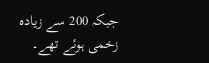جبکہ 200 سے زیادہ زخمی ہوئے تھے۔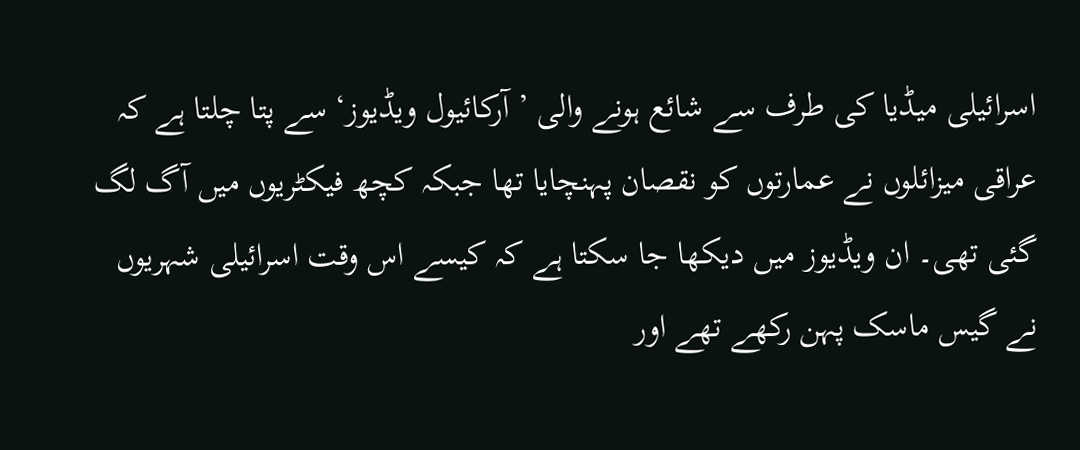اسرائیلی میڈیا کی طرف سے شائع ہونے والی ’آرکائیول ویڈیوز‘ سے پتا چلتا ہے کہ عراقی میزائلوں نے عمارتوں کو نقصان پہنچایا تھا جبکہ کچھ فیکٹریوں میں آگ لگ گئی تھی۔ ان ویڈیوز میں دیکھا جا سکتا ہے کہ کیسے اس وقت اسرائیلی شہریوں نے گیس ماسک پہن رکھے تھے اور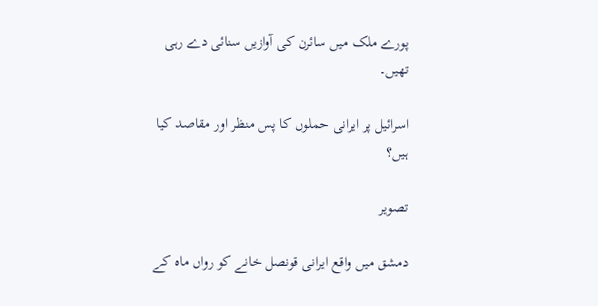پورے ملک میں سائرن کی آوازیں سنائی دے رہی تھیں۔

اسرائیل پر ایرانی حملوں کا پس منظر اور مقاصد کیا ہیں؟

تصویر

دمشق میں واقع ایرانی قونصل خانے کو رواں ماہ کے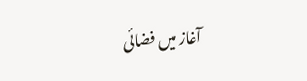آغاز میں فضائی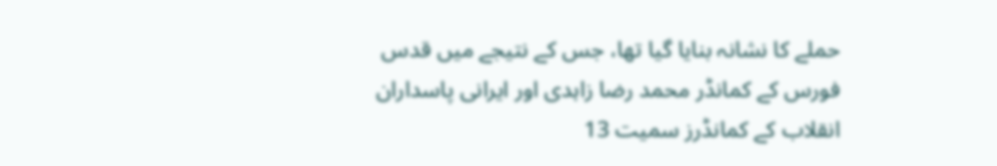حملے کا نشانہ بنایا گیا تھا، جس کے نتیجے میں قدس فورس کے کمانڈر محمد رضا زاہدی اور ایرانی پاسداران انقلاب کے کمانڈرز سمیت 13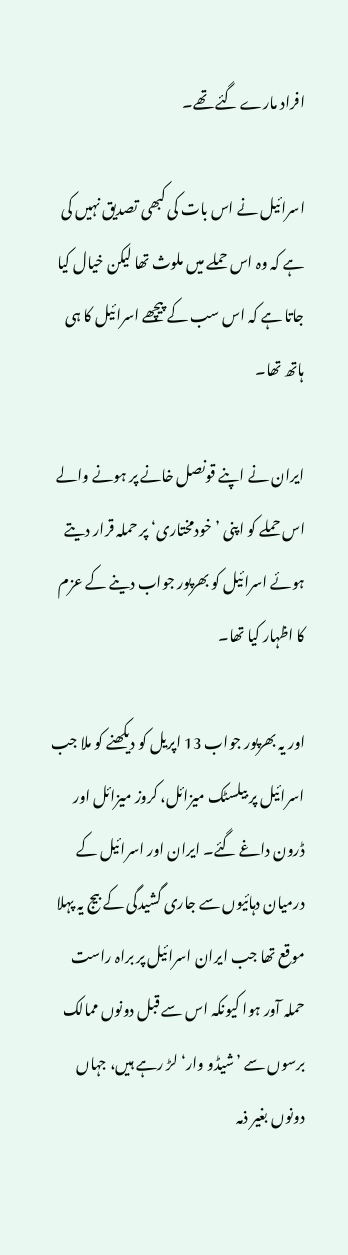افراد مارے گئے تھے۔

اسرائیل نے اس بات کی کبھی تصدیق نہیں کی ہے کہ وہ اس حملے میں ملوث تھا لیکن خیال کیا جاتا ہے کہ اس سب کے پیچھے اسرائیل کا ہی ہاتھ تھا۔

ایران نے اپنے قونصل خانے پر ہونے والے اس حملے کو اپنی ’خودمختاری‘ پر حملہ قرار دیتے ہوئے اسرائیل کو بھرپور جواب دینے کے عزم کا اظہار کیا تھا۔

اور یہ بھرپور جواب 13 اپریل کو دیکھنے کو ملا جب اسرائیل پر بیلسٹک میزائل، کروز میزائل اور ڈرون داغے گئے۔ ایران اور اسرائیل کے درمیان دہائیوں سے جاری گشیدگی کے بیج یہ پہلا موقع تھا جب ایران اسرائیل پر براہ راست حملہ آور ہوا کیونکہ اس سے قبل دونوں ممالک برسوں سے ’شیڈو وار‘ لڑ رہے ہیں، جہاں دونوں بغیر ذمہ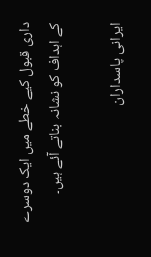داری قبول کیے خطے میں ایک دوسرے کے اہداف کو نشانہ بناتے آئے ہیں۔

ایرانی پاسداران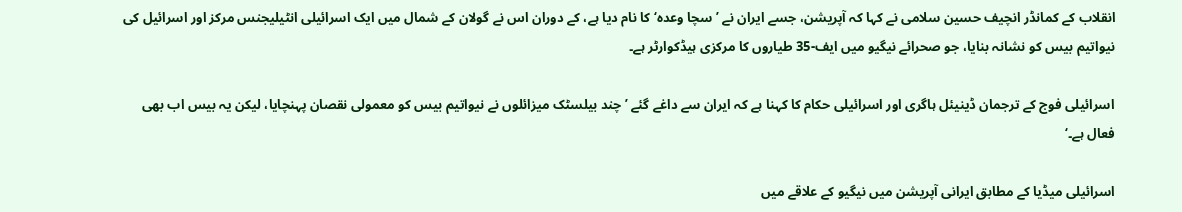انقلاب کے کمانڈر انچیف حسین سلامی نے کہا کہ آپریشن، جسے ایران نے ’سچا وعدہ‘ کا نام دیا ہے، کے دوران اس نے گولان کے شمال میں ایک اسرائیلی انٹیلیجنس مرکز اور اسرائیل کی نیواتیم بیس کو نشانہ بنایا، جو صحرائے نیگیو میں ایف-35 طیاروں کا مرکزی ہیڈکوارٹر ہے۔

اسرائیلی فوج کے ترجمان ڈینیئل ہاگری اور اسرائیلی حکام کا کہنا ہے کہ ایران سے داغے گئے ’چند بیلسٹک میزائلوں نے نیواتیم بیس کو معمولی نقصان پہنچایا، لیکن یہ بیس اب بھی فعال ہے۔‘

اسرائیلی میڈیا کے مطابق ایرانی آپریشن میں نیگیو کے علاقے میں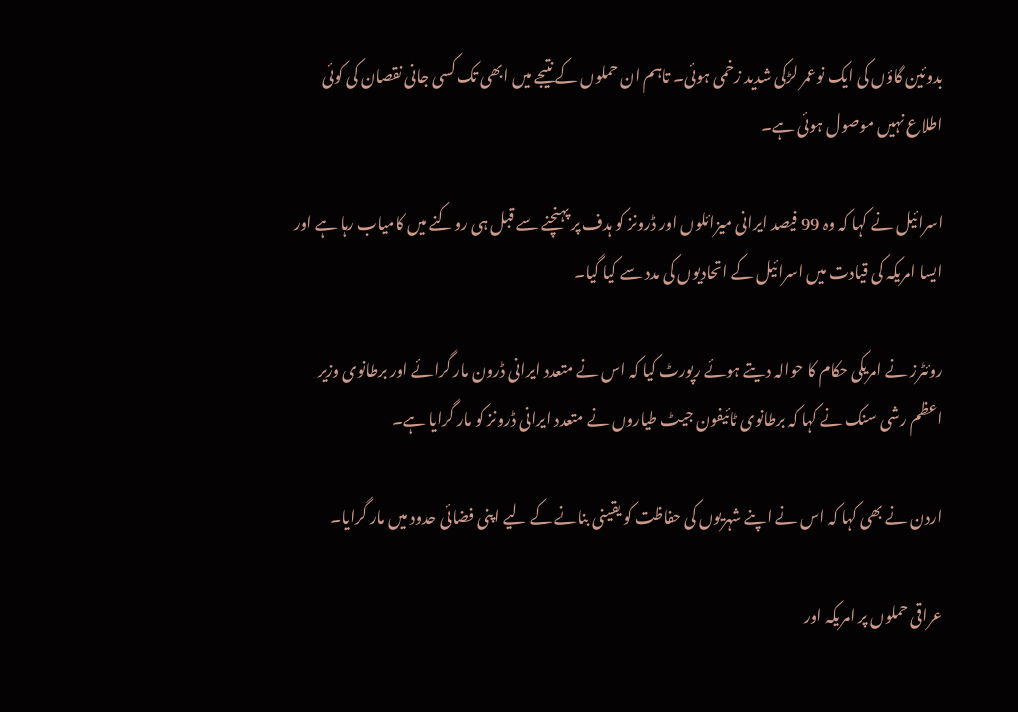بدوئین گاؤں کی ایک نوعمر لڑکی شدید زخمی ہوئی۔ تاہم ان حملوں کے نتیجے میں ابھی تک کسی جانی نقصان کی کوئی اطلاع نہیں موصول ہوئی ہے۔

اسرائیل نے کہا کہ وہ 99 فیصد ایرانی میزائلوں اور ڈرونز کو ہدف پر پہنچنے سے قبل ہی روکنے میں کامیاب رہا ہے اور ایسا امریکہ کی قیادت میں اسرائیل کے اتحادیوں کی مدد سے کیا گیا۔

روئٹرز نے امریکی حکام کا حوالہ دیتے ہوئے رپورٹ کیا کہ اس نے متعدد ایرانی ڈرون مار گرائے اور برطانوی وزیر اعظم رشی سنک نے کہا کہ برطانوی ٹائیفون جیٹ طیاروں نے متعدد ایرانی ڈرونز کو مار گرایا ہے۔

اردن نے بھی کہا کہ اس نے اپنے شہریوں کی حفاظت کو یقینی بنانے کے لیے اپنی فضائی حدود میں مار گرایا۔

عراقی حملوں پر امریکہ اور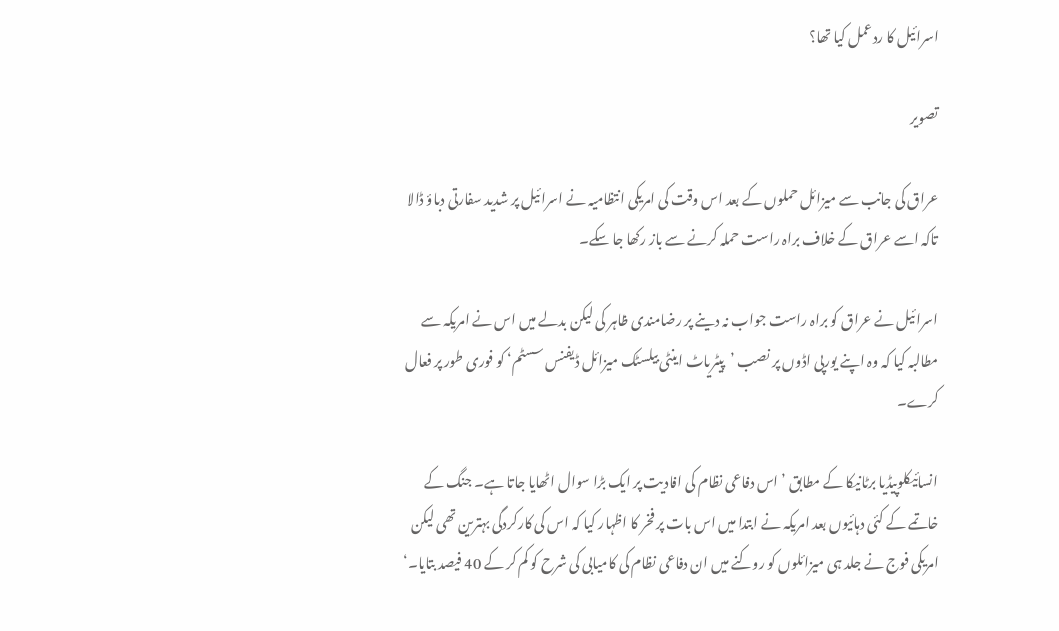اسرائیل کا ردعمل کیا تھا؟

تصویر

عراق کی جانب سے میزائل حملوں کے بعد اس وقت کی امریکی انتظامیہ نے اسرائیل پر شدید سفارتی دباؤ ڈالا تاکہ اسے عراق کے خلاف براہ راست حملہ کرنے سے باز رکھا جا سکے۔

اسرائیل نے عراق کو براہ راست جواب نہ دینے پر رضامندی ظاہر کی لیکن بدلے میں اس نے امریکہ سے مطالبہ کیا کہ وہ اپنے یورپی اڈوں پر نصب ’پیٹریاٹ اینٹی بیلسٹک میزائل ڈیفنس سسٹم‘ کو فوری طور پر فعال کرے۔

انسائیکلوپیڈیا برٹانیکا کے مطابق ’اس دفاعی نظام کی افادیت پر ایک بڑا سوال اٹھایا جاتا ہے۔ جنگ کے خاتمے کے کئی دہائیوں بعد امریکہ نے ابتدا میں اس بات پر فخر کا اظہار کیا کہ اس کی کارکردگی بہترین تھی لیکن امریکی فوج نے جلد ہی میزائلوں کو روکنے میں ان دفاعی نظام کی کامیابی کی شرح کو کم کر کے 40 فیصد بتایا۔‘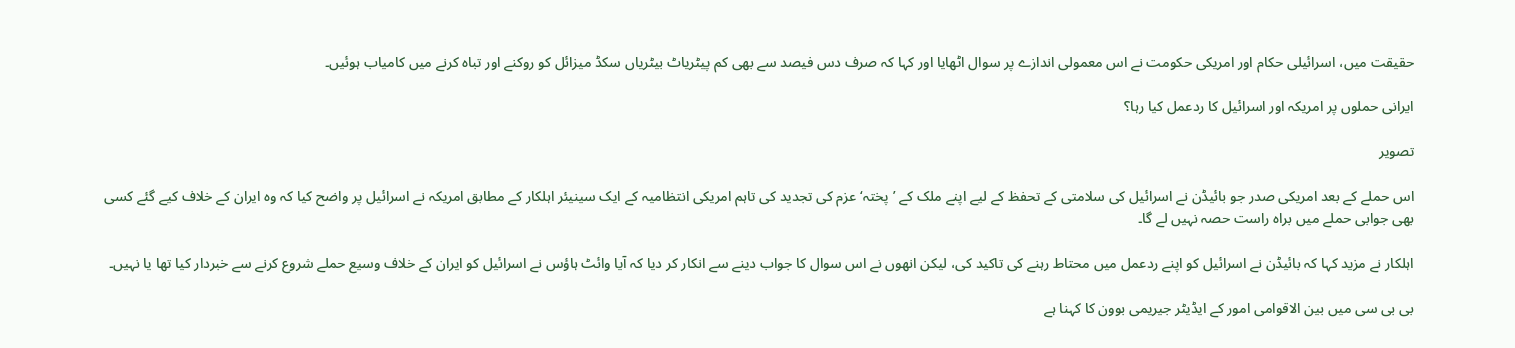حقیقت میں، اسرائیلی حکام اور امریکی حکومت نے اس معمولی اندازے پر سوال اٹھایا اور کہا کہ صرف دس فیصد سے بھی کم پیٹریاٹ بیٹریاں سکڈ میزائل کو روکنے اور تباہ کرنے میں کامیاب ہوئیں۔

ایرانی حملوں پر امریکہ اور اسرائیل کا ردعمل کیا رہا؟

تصویر

اس حملے کے بعد امریکی صدر جو بائیڈن نے اسرائیل کی سلامتی کے تحفظ کے لیے اپنے ملک کے ’پختہ‘ عزم کی تجدید کی تاہم امریکی انتظامیہ کے ایک سینیئر اہلکار کے مطابق امریکہ نے اسرائیل پر واضح کیا کہ وہ ایران کے خلاف کیے گئے کسی بھی جوابی حملے میں براہ راست حصہ نہیں لے گا۔

اہلکار نے مزید کہا کہ بائیڈن نے اسرائیل کو اپنے ردعمل میں محتاط رہنے کی تاکید کی، لیکن انھوں نے اس سوال کا جواب دینے سے انکار کر دیا کہ آیا وائٹ ہاؤس نے اسرائیل کو ایران کے خلاف وسیع حملے شروع کرنے سے خبردار کیا تھا یا نہیں۔

بی بی سی میں بین الاقوامی امور کے ایڈیٹر جیریمی بوون کا کہنا ہے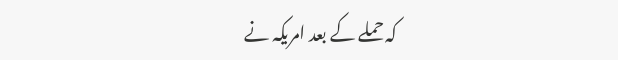کہ حملے کے بعد امریکہ نے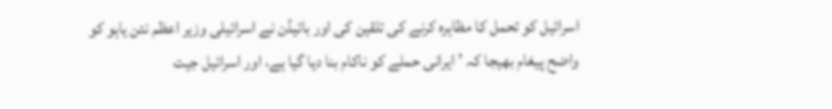اسرائیل کو تحمل کا مظاہرہ کرنے کی تلقین کی اور بائیڈن نے اسرائیلی وزیر اعظم نتن یاہو کو واضح پیغام بھیجا کہ ’ایرانی حملے کو ناکام بنا دیا گیا ہے، اور اسرائیل جیت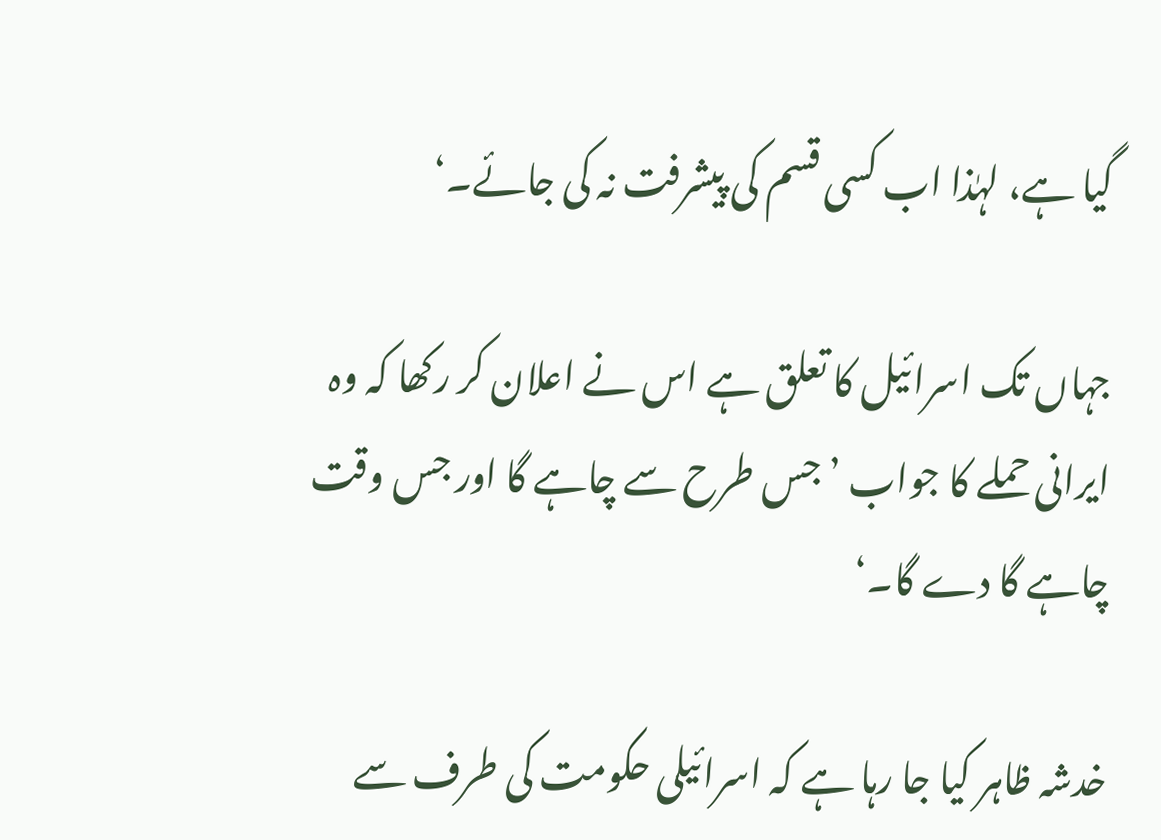گیا ہے، لہٰذا اب کسی قسم کی پیشرفت نہ کی جائے۔‘

جہاں تک اسرائیل کا تعلق ہے اس نے اعلان کر رکھا کہ وہ ایرانی حملے کا جواب ’جس طرح سے چاہے گا اور جس وقت چاہے گا دے گا۔‘

خدشہ ظاہر کیا جا رہا ہے کہ اسرائیلی حکومت کی طرف سے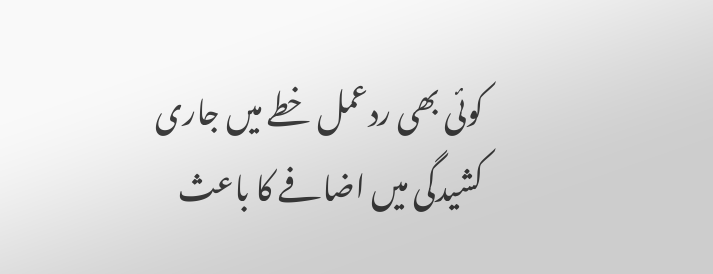کوئی بھی ردعمل خطے میں جاری کشیدگی میں اضافے کا باعث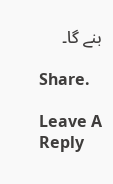بنے گا۔

Share.

Leave A Reply